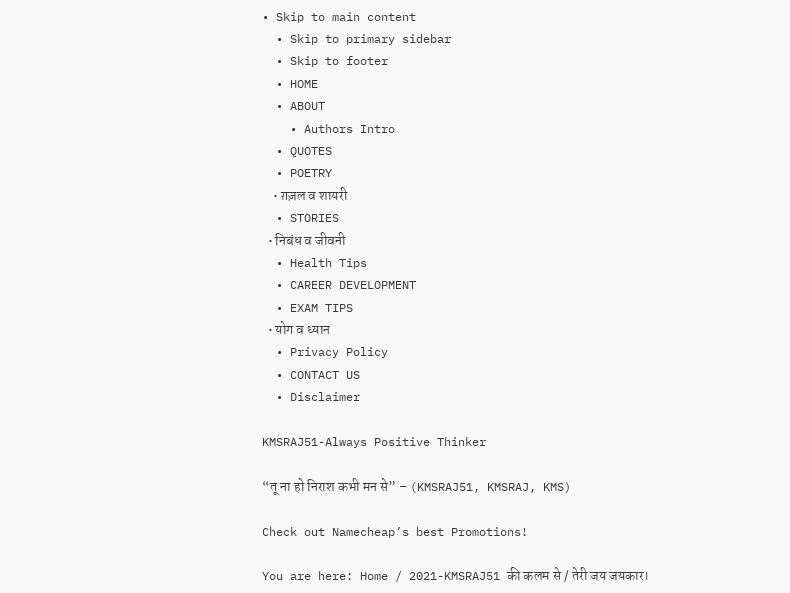• Skip to main content
  • Skip to primary sidebar
  • Skip to footer
  • HOME
  • ABOUT
    • Authors Intro
  • QUOTES
  • POETRY
    • ग़ज़ल व शायरी
  • STORIES
  • निबंध व जीवनी
  • Health Tips
  • CAREER DEVELOPMENT
  • EXAM TIPS
  • योग व ध्यान
  • Privacy Policy
  • CONTACT US
  • Disclaimer

KMSRAJ51-Always Positive Thinker

“तू ना हो निराश कभी मन से” – (KMSRAJ51, KMSRAJ, KMS)

Check out Namecheap’s best Promotions!

You are here: Home / 2021-KMSRAJ51 की कलम से / तेरी जय जयकार।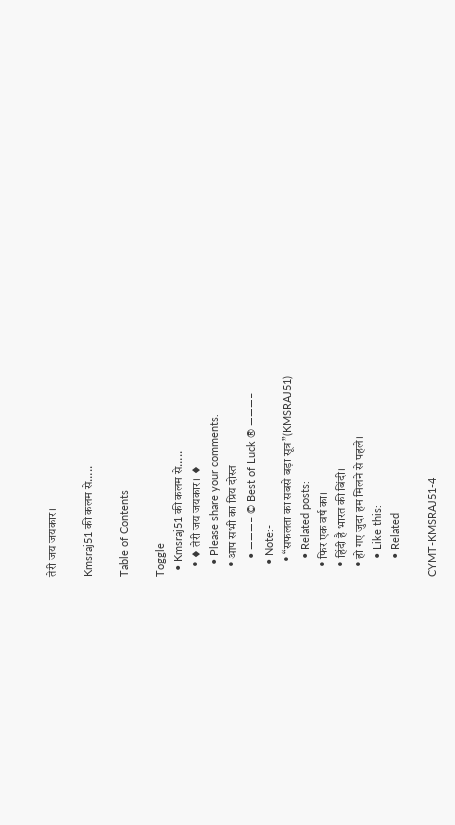तेरी जय जयकार।

Kmsraj51 की कलम से…..

Table of Contents

Toggle
  • Kmsraj51 की कलम से…..
    • ♦ तेरी जय जयकार। ♦
    • Please share your comments.
    • आप सभी का प्रिय दोस्त
      • ———– © Best of Luck ® ———–
    • Note:-
      • “सफलता का सबसे बड़ा सूत्र”(KMSRAJ51)
      • Related posts:
    • फिर एक वर्ष का।
    • हिंदी है भारत की बिंदी।
    • हो गए जुदा हम मिलने से पहले।
      • Like this:
      • Related

CYMT-KMSRAJ51-4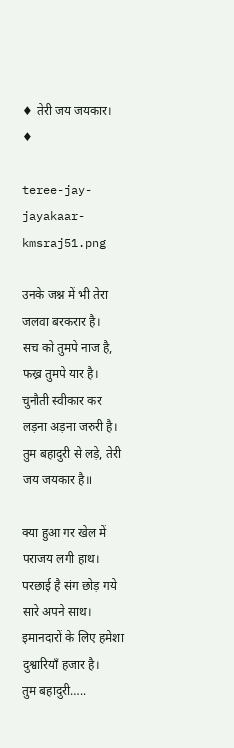♦ तेरी जय जयकार। ♦

teree-jay-jayakaar-kmsraj51.png

उनके जश्न में भी तेरा जलवा बरकरार है।
सच को तुमपे नाज है, फख्र तुमपे यार है।
चुनौती स्वीकार कर लड़ना अड़ना जरुरी है।
तुम बहादुरी से लड़े, तेरी जय जयकार है॥

क्या हुआ गर खेल में पराजय लगी हाथ।
परछाई है संग छोड़ गये सारे अपने साथ।
इमानदारों के लिए हमेशा दुश्वारियाँ हजार है।
तुम बहादुरी…..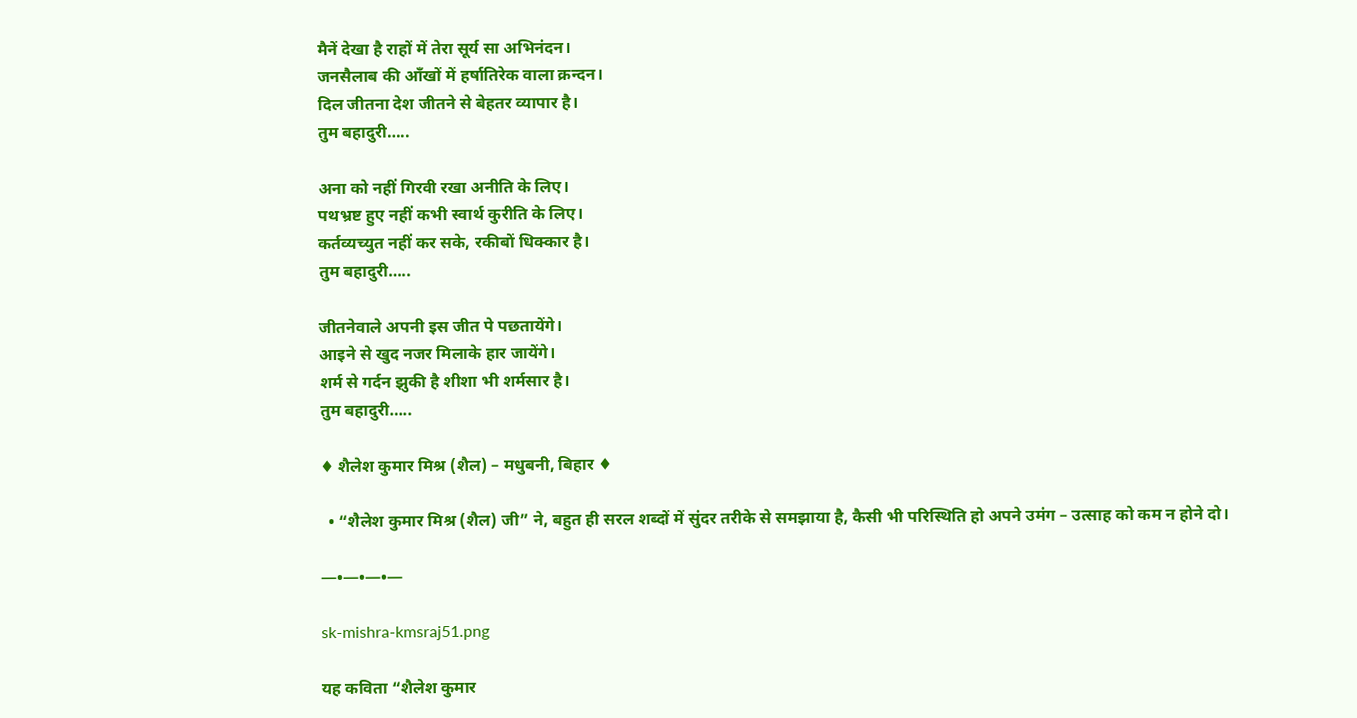मैनें देखा है राहों में तेरा सूर्य सा अभिनंदन।
जनसैलाब की आँखों में हर्षातिरेक वाला क्रन्दन।
दिल जीतना देश जीतने से बेहतर व्यापार है।
तुम बहादुरी…..

अना को नहीं गिरवी रखा अनीति के लिए।
पथभ्रष्ट हुए नहीं कभी स्वार्थ कुरीति के लिए।
कर्तव्यच्युत नहीं कर सके, रकीबों धिक्कार है।
तुम बहादुरी…..

जीतनेवाले अपनी इस जीत पे पछतायेंगे।
आइने से खुद नजर मिलाके हार जायेंगे।
शर्म से गर्दन झुकी है शीशा भी शर्मसार है।
तुम बहादुरी…..

♦ शैलेश कुमार मिश्र (शैल) – मधुबनी, बिहार ♦

  • “शैलेश कुमार मिश्र (शैल) जी” ने, बहुत ही सरल शब्दों में सुंदर तरीके से समझाया है, कैसी भी परिस्थिति हो अपने उमंग – उत्साह को कम न होने दो।

—•—•—•—

sk-mishra-kmsraj51.png

यह कविता “शैलेश कुमार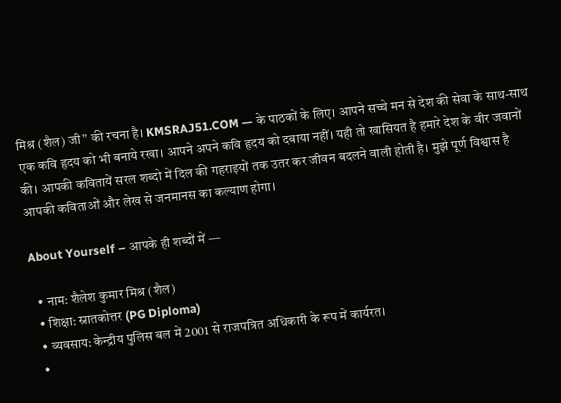मिश्र (शैल) जी” की रचना है। KMSRAJ51.COM — के पाठकों के लिए। आपने सच्चे मन से देश की सेवा के साथ-साथ एक कवि हृदय को भी बनाये रखा। आपने अपने कवि हृदय को दबाया नहीं। यही तो खासियत है हमारे देश के वीर जवानों की। आपकी कवितायें सरल शब्दो में दिल की गहराइयों तक उतर कर जीवन बदलने वाली होती है। मुझे पूर्ण विश्वास है आपकी कविताओं और लेख से जनमानस का कल्याण होगा।

About Yourself – आपके ही शब्दों में —

  • नाम: शैलेश कुमार मिश्र (शैल)
  • शिक्षा: स्नातकोत्तर (PG Diploma)
  • व्यवसाय: केन्द्रीय पुलिस बल में 2001 से राजपत्रित अधिकारी के रूप में कार्यरत।
  •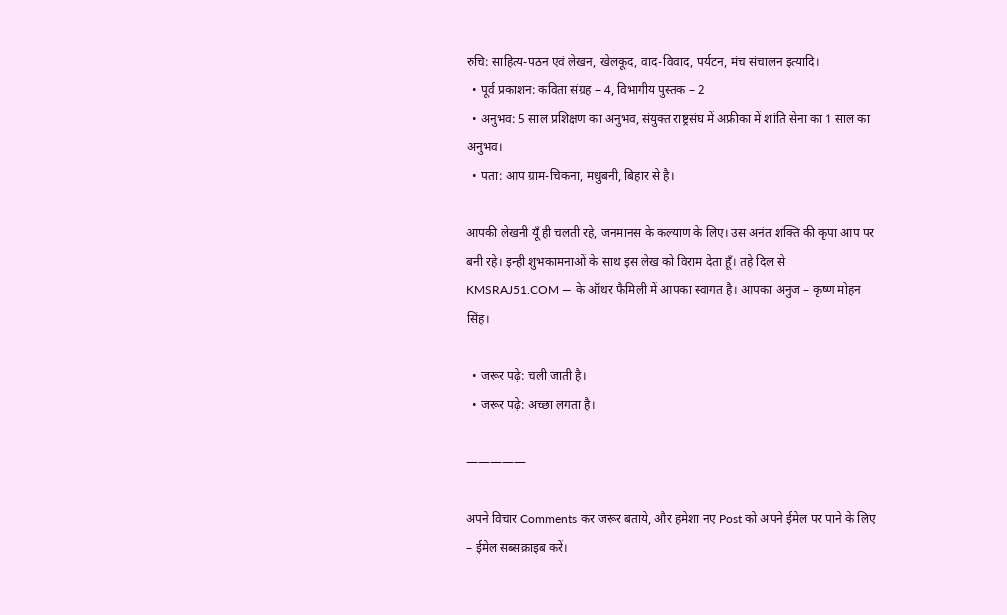रुचि: साहित्य-पठन एवं लेखन, खेलकूद, वाद-विवाद, पर्यटन, मंच संचालन इत्यादि।
  • पूर्व प्रकाशन: कविता संग्रह – 4, विभागीय पुस्तक – 2
  • अनुभव: 5 साल प्रशिक्षण का अनुभव, संयुक्त राष्ट्रसंघ में अफ्रीका में शांति सेना का 1 साल का अनुभव।
  • पता: आप ग्राम-चिकना, मधुबनी, बिहार से है।

आपकी लेखनी यूँ ही चलती रहे, जनमानस के कल्याण के लिए। उस अनंत शक्ति की कृपा आप पर बनी रहे। इन्ही शुभकामनाओं के साथ इस लेख को विराम देता हूँ। तहे दिल से KMSRAJ51.COM — के ऑथर फैमिली में आपका स्वागत है। आपका अनुज – कृष्ण मोहन सिंह।

  • जरूर पढ़े: चली जाती है।
  • जरूर पढ़े: अच्छा लगता है।

—————

अपने विचार Comments कर जरूर बताये, और हमेशा नए Post को अपने ईमेल पर पाने के लिए – ईमेल सब्सक्राइब करें।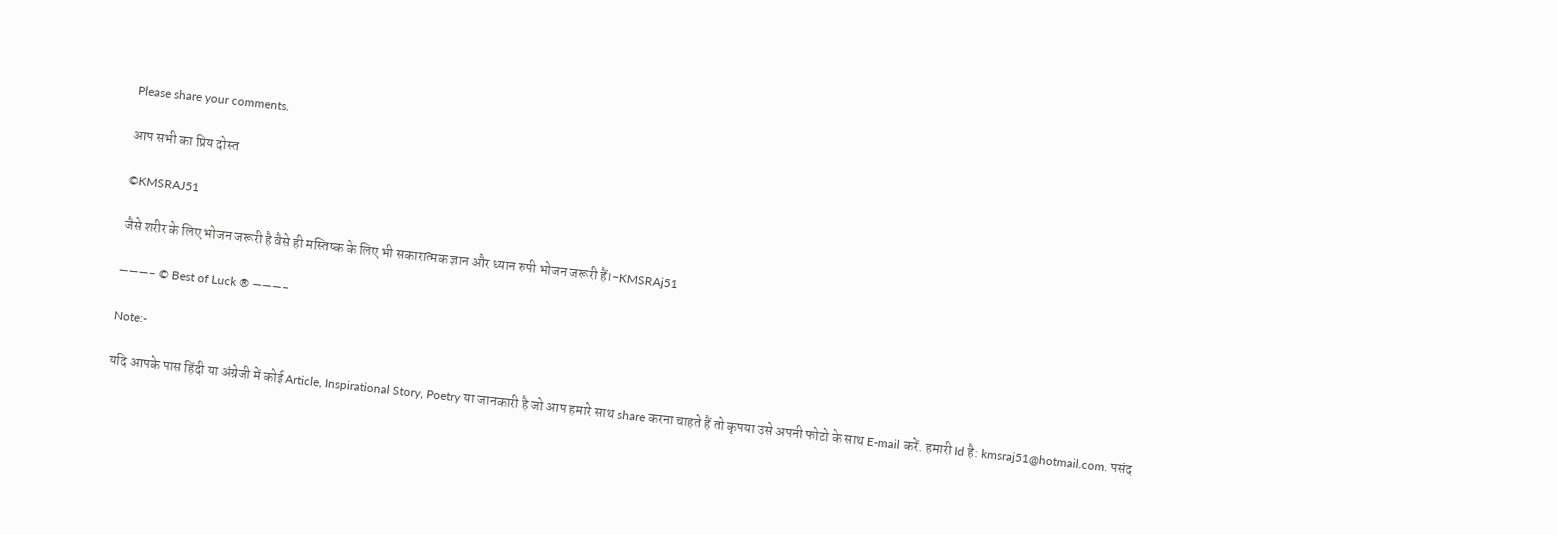Please share your comments.

आप सभी का प्रिय दोस्त

©KMSRAJ51

जैसे शरीर के लिए भोजन जरूरी है वैसे ही मस्तिष्क के लिए भी सकारात्मक ज्ञान और ध्यान रुपी भोजन जरूरी हैं।-KMSRAj51

———– © Best of Luck ® ———–

Note:-

यदि आपके पास हिंदी या अंग्रेजी में कोई Article, Inspirational Story, Poetry या जानकारी है जो आप हमारे साथ share करना चाहते हैं तो कृपया उसे अपनी फोटो के साथ E-mail करें. हमारी Id है: kmsraj51@hotmail.com. पसंद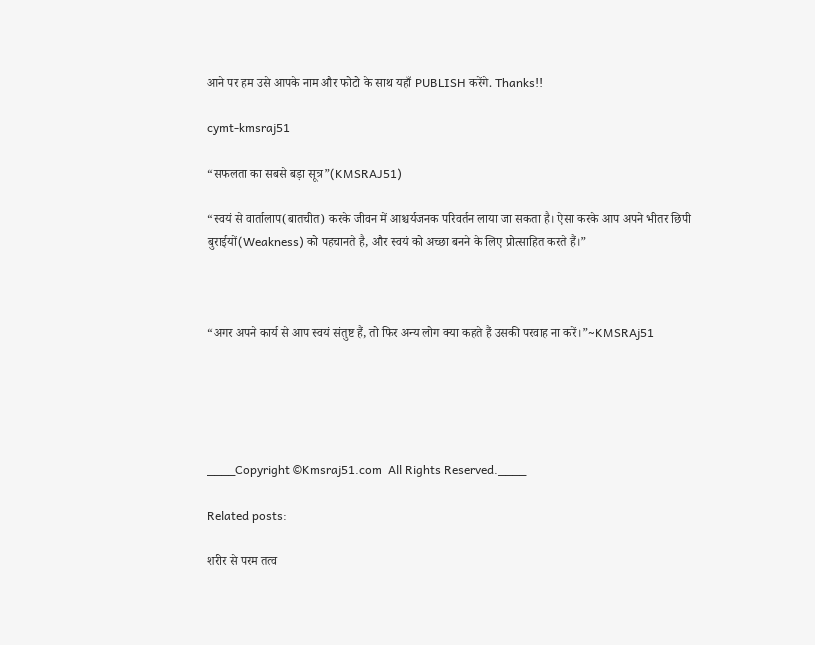आने पर हम उसे आपके नाम और फोटो के साथ यहाँ PUBLISH करेंगे. Thanks!!

cymt-kmsraj51

“सफलता का सबसे बड़ा सूत्र”(KMSRAJ51)

“स्वयं से वार्तालाप(बातचीत) करके जीवन में आश्चर्यजनक परिवर्तन लाया जा सकता है। ऐसा करके आप अपने भीतर छिपी बुराईयों(Weakness) को पहचानते है, और स्वयं को अच्छा बनने के लिए प्रोत्साहित करते हैं।”



“अगर अपने कार्य से आप स्वयं संतुष्ट हैं, तो फिर अन्य लोग क्या कहते हैं उसकी परवाह ना करें।”~KMSRAj51





____Copyright ©Kmsraj51.com  All Rights Reserved.____

Related posts:

शरीर से परम तत्व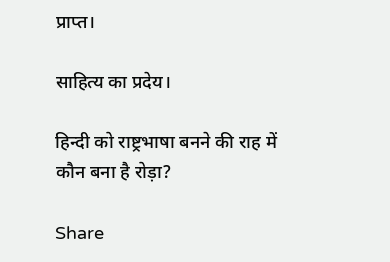प्राप्त।

साहित्य का प्रदेय।

हिन्दी को राष्ट्रभाषा बनने की राह में कौन बना है रोड़ा?

Share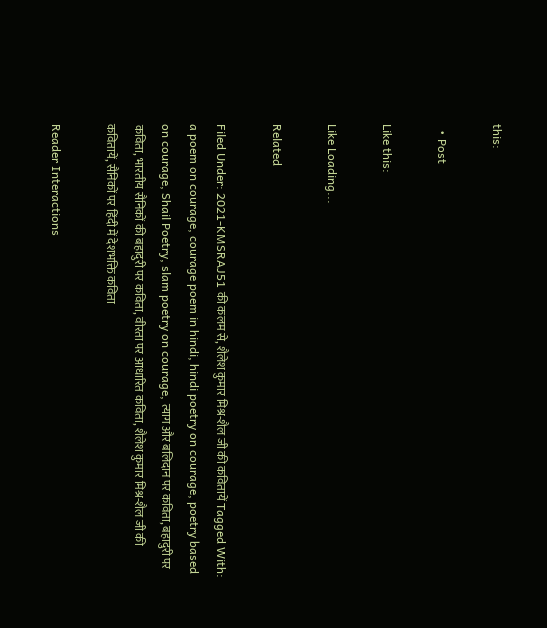this:

  • Post

Like this:

Like Loading...

Related

Filed Under: 2021-KMSRAJ51 की कलम से, शैलेश कुमार मिश्र-शैल जी की कवितायें Tagged With: a poem on courage, courage poem in hindi, hindi poetry on courage, poetry based on courage, Shail Poetry, slam poetry on courage, त्याग और बलिदान पर कविता, बहादुरी पर कविता, भारतीय सैनिकों की बहादुरी पर कविता, वीरता पर आधारित कविता, शैलेश कुमार मिश्र-शैल जी की कवितायें, सैनिकों पर हिंदी में देशभक्ति कविता

Reader Interactions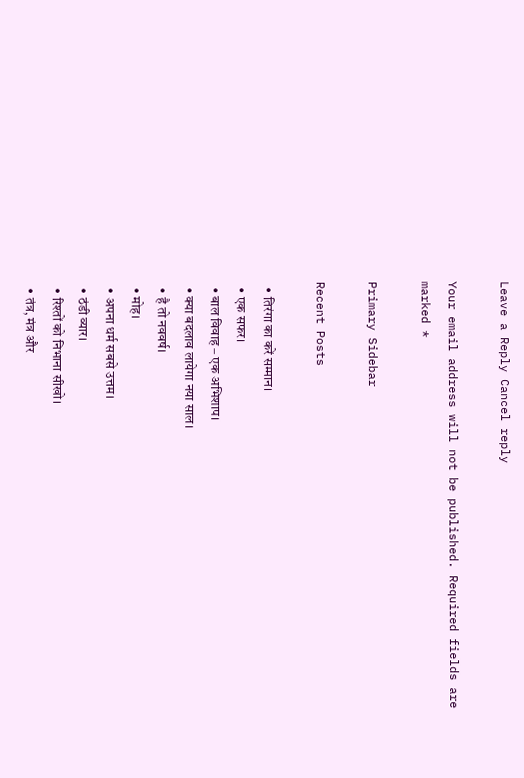Leave a Reply Cancel reply

Your email address will not be published. Required fields are marked *

Primary Sidebar

Recent Posts

  • तिरंगा का करें सम्मान।
  • एक सफर।
  • बाल विवाह – एक अभिशाप।
  • क्या बदलाव लायेगा नया साल।
  • है तो नववर्ष।
  • मोह।
  • अपना धर्म सबसे उत्तम।
  • ठंडी व्यार।
  • रिश्तों को निभाना सीखो।
  • तंत्र, मंत्र और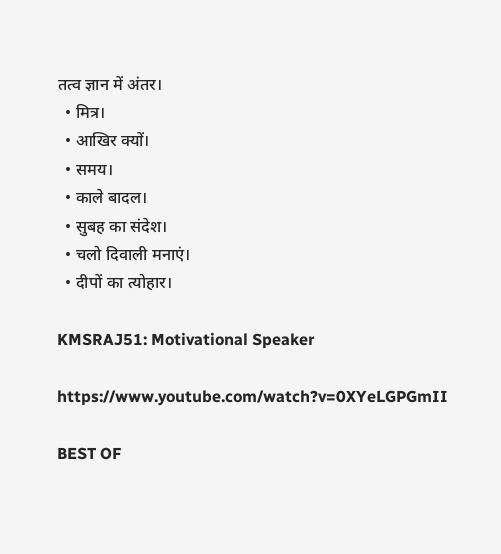तत्व ज्ञान में अंतर।
  • मित्र।
  • आखिर क्यों।
  • समय।
  • काले बादल।
  • सुबह का संदेश।
  • चलो दिवाली मनाएं।
  • दीपों का त्योहार।

KMSRAJ51: Motivational Speaker

https://www.youtube.com/watch?v=0XYeLGPGmII

BEST OF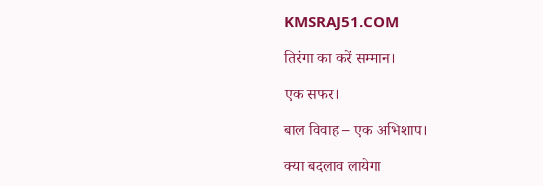KMSRAJ51.COM

तिरंगा का करें सम्मान।

एक सफर।

बाल विवाह – एक अभिशाप।

क्या बदलाव लायेगा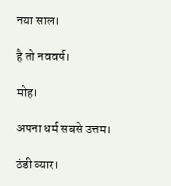नया साल।

है तो नववर्ष।

मोह।

अपना धर्म सबसे उत्तम।

ठंडी व्यार।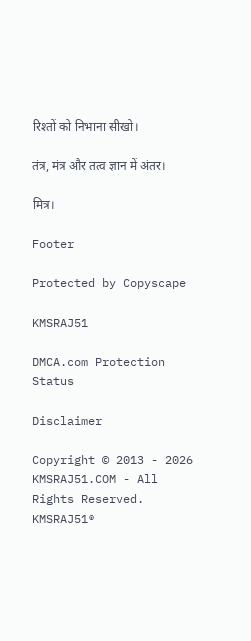रिश्तों को निभाना सीखो।

तंत्र, मंत्र और तत्व ज्ञान में अंतर।

मित्र।

Footer

Protected by Copyscape

KMSRAJ51

DMCA.com Protection Status

Disclaimer

Copyright © 2013 - 2026 KMSRAJ51.COM - All Rights Reserved. KMSRAJ51®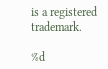is a registered trademark.

%d